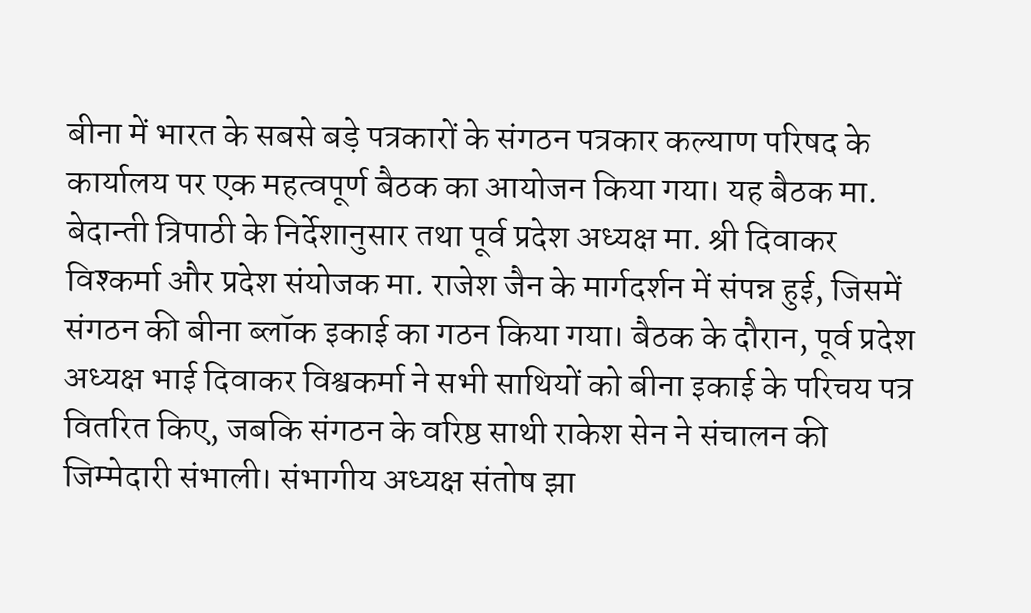बीना में भारत के सबसे बड़े पत्रकारों के संगठन पत्रकार कल्याण परिषद के कार्यालय पर एक महत्वपूर्ण बैठक का आयोजन किया गया। यह बैठक मा. बेदान्ती त्रिपाठी के निर्देशानुसार तथा पूर्व प्रदेश अध्यक्ष मा. श्री दिवाकर विश्कर्मा और प्रदेश संयोजक मा. राजेश जैन के मार्गदर्शन में संपन्न हुई, जिसमें संगठन की बीना ब्लॉक इकाई का गठन किया गया। बैठक के दौरान, पूर्व प्रदेश अध्यक्ष भाई दिवाकर विश्वकर्मा ने सभी साथियों को बीना इकाई के परिचय पत्र वितरित किए, जबकि संगठन के वरिष्ठ साथी राकेश सेन ने संचालन की जिम्मेदारी संभाली। संभागीय अध्यक्ष संतोष झा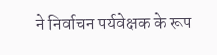ने निर्वाचन पर्यवेक्षक के रूप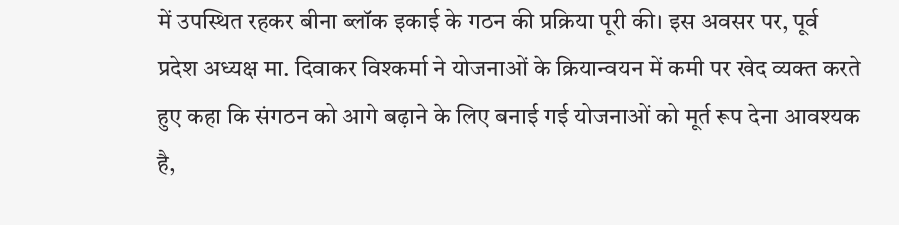में उपस्थित रहकर बीना ब्लॉक इकाई के गठन की प्रक्रिया पूरी की। इस अवसर पर, पूर्व प्रदेश अध्यक्ष मा. दिवाकर विश्कर्मा ने योजनाओं के क्रियान्वयन में कमी पर खेद व्यक्त करते हुए कहा कि संगठन को आगे बढ़ाने के लिए बनाई गई योजनाओं को मूर्त रूप देना आवश्यक है,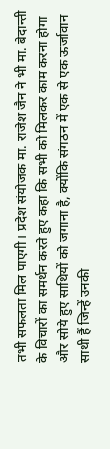तभी सफलता मिल पाएगी। प्रदेश संयोजक मा. राजेश जैन ने भी मा. बेदान्ती के विचारों का समर्थन करते हुए कहा कि सभी को मिलकर काम करना होगा और सोये हुए साथियों को जगाना है, क्योंकि संगठन में एक से एक ऊर्जावान साथी हैं जिन्हें उनकी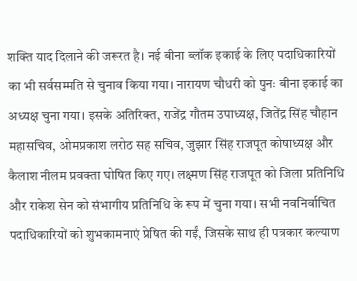शक्ति याद दिलाने की जरूरत है। नई बीना ब्लॉक इकाई के लिए पदाधिकारियों का भी सर्वसम्मति से चुनाव किया गया। नारायण चौधरी को पुनः बीना इकाई का अध्यक्ष चुना गया। इसके अतिरिक्त, राजेंद्र गौतम उपाध्यक्ष, जितेंद्र सिंह चौहान महासचिव, ओमप्रकाश लरोठ सह सचिव, जुझार सिंह राजपूत कोषाध्यक्ष और कैलाश नीलम प्रवक्ता घोषित किए गए। लक्ष्मण सिंह राजपूत को जिला प्रतिनिधि और राकेश सेन को संभागीय प्रतिनिधि के रूप में चुना गया। सभी नवनिर्वाचित पदाधिकारियों को शुभकामनाएं प्रेषित की गईं, जिसके साथ ही पत्रकार कल्याण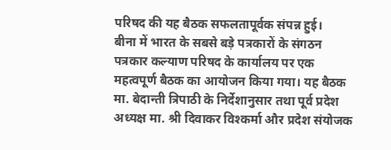परिषद की यह बैठक सफलतापूर्वक संपन्न हुई।
बीना में भारत के सबसे बड़े पत्रकारों के संगठन पत्रकार कल्याण परिषद के कार्यालय पर एक महत्वपूर्ण बैठक का आयोजन किया गया। यह बैठक मा. बेदान्ती त्रिपाठी के निर्देशानुसार तथा पूर्व प्रदेश अध्यक्ष मा. श्री दिवाकर विश्कर्मा और प्रदेश संयोजक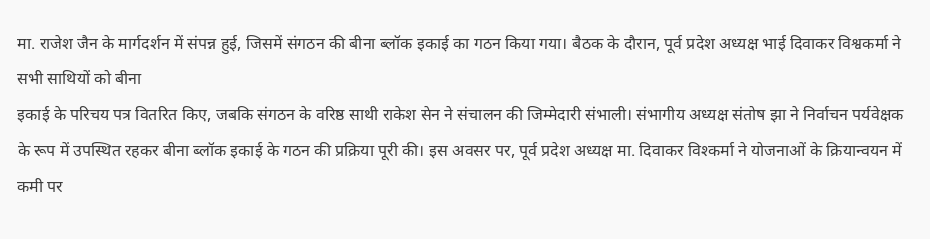मा. राजेश जैन के मार्गदर्शन में संपन्न हुई, जिसमें संगठन की बीना ब्लॉक इकाई का गठन किया गया। बैठक के दौरान, पूर्व प्रदेश अध्यक्ष भाई दिवाकर विश्वकर्मा ने सभी साथियों को बीना
इकाई के परिचय पत्र वितरित किए, जबकि संगठन के वरिष्ठ साथी राकेश सेन ने संचालन की जिम्मेदारी संभाली। संभागीय अध्यक्ष संतोष झा ने निर्वाचन पर्यवेक्षक के रूप में उपस्थित रहकर बीना ब्लॉक इकाई के गठन की प्रक्रिया पूरी की। इस अवसर पर, पूर्व प्रदेश अध्यक्ष मा. दिवाकर विश्कर्मा ने योजनाओं के क्रियान्वयन में कमी पर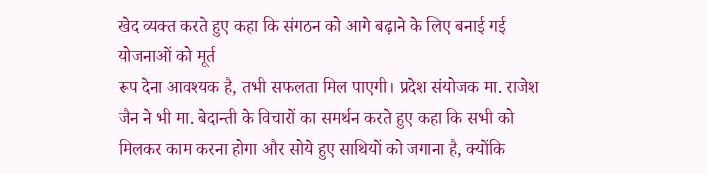खेद व्यक्त करते हुए कहा कि संगठन को आगे बढ़ाने के लिए बनाई गई योजनाओं को मूर्त
रूप देना आवश्यक है, तभी सफलता मिल पाएगी। प्रदेश संयोजक मा. राजेश जैन ने भी मा. बेदान्ती के विचारों का समर्थन करते हुए कहा कि सभी को मिलकर काम करना होगा और सोये हुए साथियों को जगाना है, क्योंकि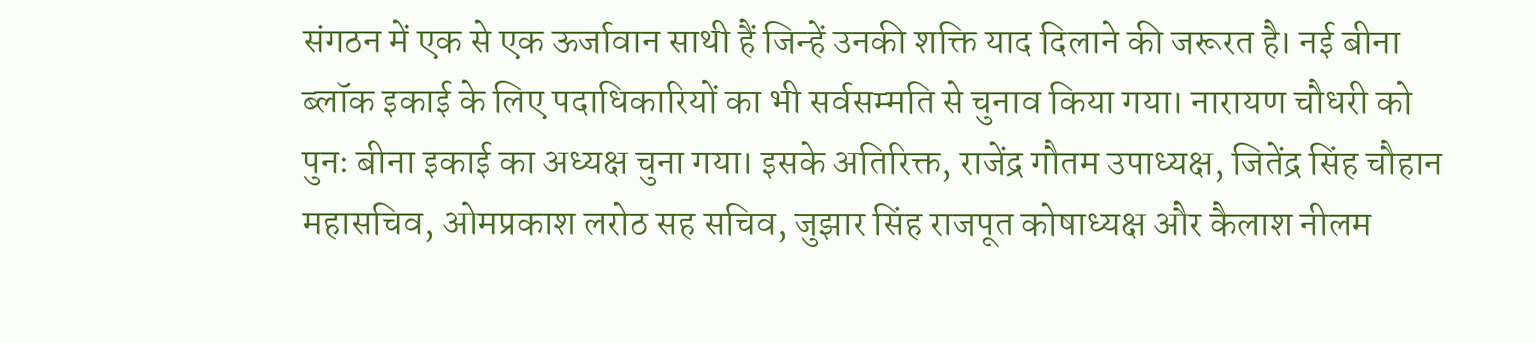संगठन में एक से एक ऊर्जावान साथी हैं जिन्हें उनकी शक्ति याद दिलाने की जरूरत है। नई बीना ब्लॉक इकाई के लिए पदाधिकारियों का भी सर्वसम्मति से चुनाव किया गया। नारायण चौधरी को
पुनः बीना इकाई का अध्यक्ष चुना गया। इसके अतिरिक्त, राजेंद्र गौतम उपाध्यक्ष, जितेंद्र सिंह चौहान महासचिव, ओमप्रकाश लरोठ सह सचिव, जुझार सिंह राजपूत कोषाध्यक्ष और कैलाश नीलम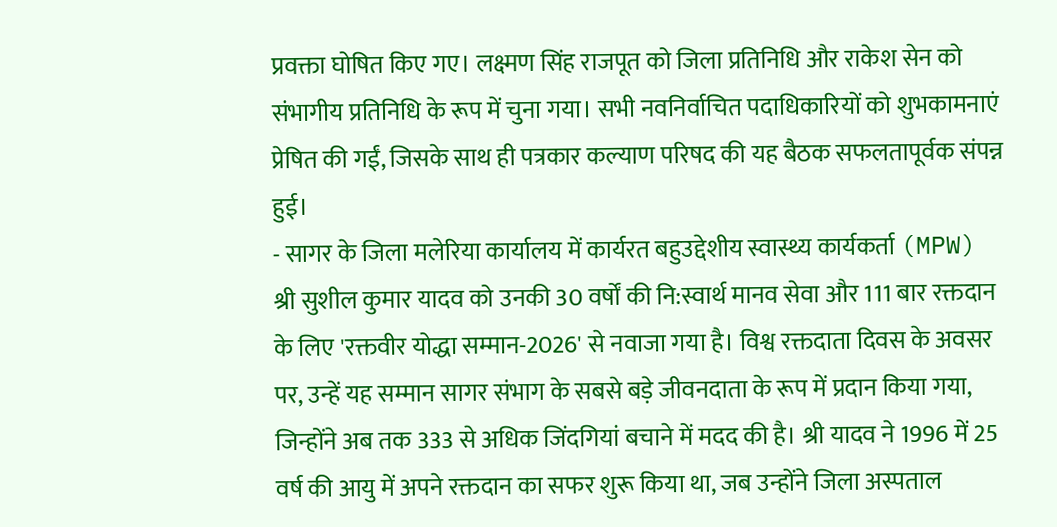प्रवक्ता घोषित किए गए। लक्ष्मण सिंह राजपूत को जिला प्रतिनिधि और राकेश सेन को संभागीय प्रतिनिधि के रूप में चुना गया। सभी नवनिर्वाचित पदाधिकारियों को शुभकामनाएं प्रेषित की गईं, जिसके साथ ही पत्रकार कल्याण परिषद की यह बैठक सफलतापूर्वक संपन्न हुई।
- सागर के जिला मलेरिया कार्यालय में कार्यरत बहुउद्देशीय स्वास्थ्य कार्यकर्ता (MPW) श्री सुशील कुमार यादव को उनकी 30 वर्षों की नि:स्वार्थ मानव सेवा और 111 बार रक्तदान के लिए 'रक्तवीर योद्धा सम्मान-2026' से नवाजा गया है। विश्व रक्तदाता दिवस के अवसर पर, उन्हें यह सम्मान सागर संभाग के सबसे बड़े जीवनदाता के रूप में प्रदान किया गया, जिन्होंने अब तक 333 से अधिक जिंदगियां बचाने में मदद की है। श्री यादव ने 1996 में 25 वर्ष की आयु में अपने रक्तदान का सफर शुरू किया था, जब उन्होंने जिला अस्पताल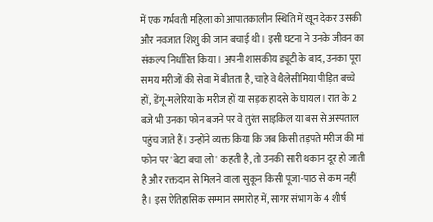में एक गर्भवती महिला को आपातकालीन स्थिति में खून देकर उसकी और नवजात शिशु की जान बचाई थी। इसी घटना ने उनके जीवन का संकल्प निर्धारित किया। अपनी शासकीय ड्यूटी के बाद, उनका पूरा समय मरीजों की सेवा में बीतता है, चाहे वे थैलेसीमिया पीड़ित बच्चे हों, डेंगू-मलेरिया के मरीज हों या सड़क हादसे के घायल। रात के 2 बजे भी उनका फोन बजने पर वे तुरंत साइकिल या बस से अस्पताल पहुंच जाते हैं। उन्होंने व्यक्त किया कि जब किसी तड़पते मरीज की मां फोन पर 'बेटा बचा लो' कहती है, तो उनकी सारी थकान दूर हो जाती है और रक्तदान से मिलने वाला सुकून किसी पूजा-पाठ से कम नहीं है। इस ऐतिहासिक सम्मान समारोह में, सागर संभाग के 4 शीर्ष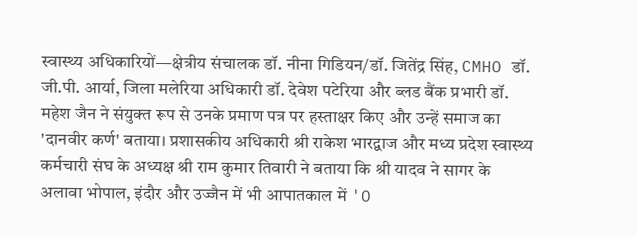स्वास्थ्य अधिकारियों—क्षेत्रीय संचालक डॉ. नीना गिडियन/डॉ. जितेंद्र सिंह, CMHO डॉ. जी.पी. आर्या, जिला मलेरिया अधिकारी डॉ. देवेश पटेरिया और ब्लड बैंक प्रभारी डॉ. महेश जैन ने संयुक्त रूप से उनके प्रमाण पत्र पर हस्ताक्षर किए और उन्हें समाज का 'दानवीर कर्ण' बताया। प्रशासकीय अधिकारी श्री राकेश भारद्वाज और मध्य प्रदेश स्वास्थ्य कर्मचारी संघ के अध्यक्ष श्री राम कुमार तिवारी ने बताया कि श्री यादव ने सागर के अलावा भोपाल, इंदौर और उज्जैन में भी आपातकाल में 'O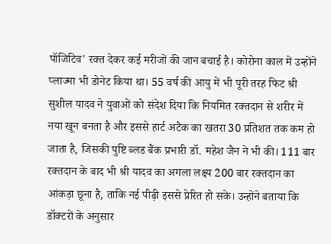पॉजिटिव' रक्त देकर कई मरीजों की जान बचाई है। कोरोना काल में उन्होंने प्लाज्मा भी डोनेट किया था। 55 वर्ष की आयु में भी पूरी तरह फिट श्री सुशील यादव ने युवाओं को संदेश दिया कि नियमित रक्तदान से शरीर में नया खून बनता है और इससे हार्ट अटैक का खतरा 30 प्रतिशत तक कम हो जाता है, जिसकी पुष्टि ब्लड बैंक प्रभारी डॉ. महेश जैन ने भी की। 111 बार रक्तदान के बाद भी श्री यादव का अगला लक्ष्य 200 बार रक्तदान का आंकड़ा छूना है, ताकि नई पीढ़ी इससे प्रेरित हो सके। उन्होंने बताया कि डॉक्टरों के अनुसार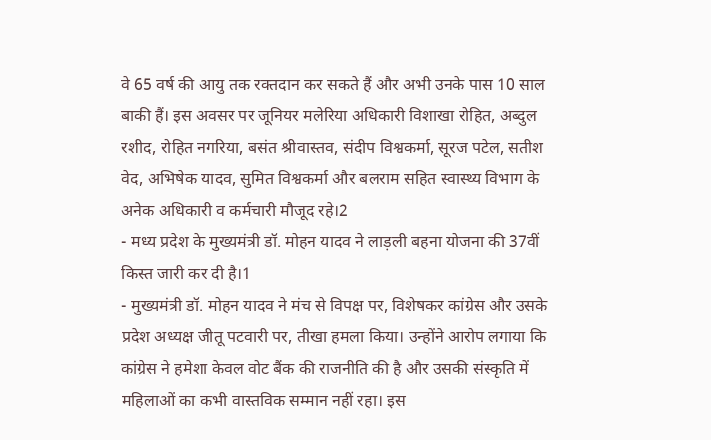वे 65 वर्ष की आयु तक रक्तदान कर सकते हैं और अभी उनके पास 10 साल बाकी हैं। इस अवसर पर जूनियर मलेरिया अधिकारी विशाखा रोहित, अब्दुल रशीद, रोहित नगरिया, बसंत श्रीवास्तव, संदीप विश्वकर्मा, सूरज पटेल, सतीश वेद, अभिषेक यादव, सुमित विश्वकर्मा और बलराम सहित स्वास्थ्य विभाग के अनेक अधिकारी व कर्मचारी मौजूद रहे।2
- मध्य प्रदेश के मुख्यमंत्री डॉ. मोहन यादव ने लाड़ली बहना योजना की 37वीं किस्त जारी कर दी है।1
- मुख्यमंत्री डॉ. मोहन यादव ने मंच से विपक्ष पर, विशेषकर कांग्रेस और उसके प्रदेश अध्यक्ष जीतू पटवारी पर, तीखा हमला किया। उन्होंने आरोप लगाया कि कांग्रेस ने हमेशा केवल वोट बैंक की राजनीति की है और उसकी संस्कृति में महिलाओं का कभी वास्तविक सम्मान नहीं रहा। इस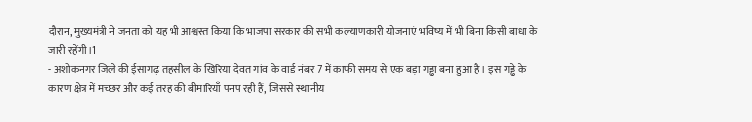दौरान, मुख्यमंत्री ने जनता को यह भी आश्वस्त किया कि भाजपा सरकार की सभी कल्याणकारी योजनाएं भविष्य में भी बिना किसी बाधा के जारी रहेंगी।1
- अशोकनगर जिले की ईसागढ़ तहसील के खिरिया देवत गांव के वार्ड नंबर 7 में काफी समय से एक बड़ा गड्ढा बना हुआ है। इस गड्ढे के कारण क्षेत्र में मच्छर और कई तरह की बीमारियाँ पनप रही हैं, जिससे स्थानीय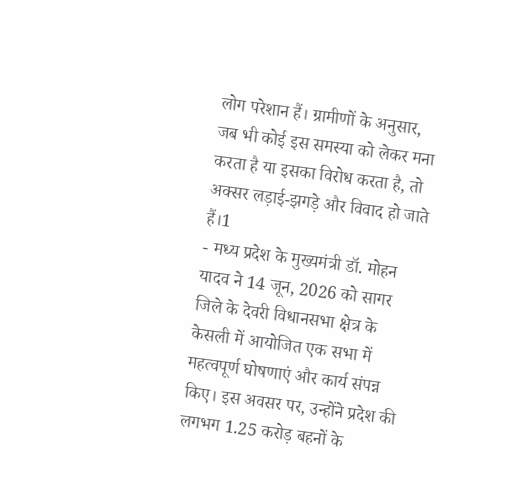लोग परेशान हैं। ग्रामीणों के अनुसार, जब भी कोई इस समस्या को लेकर मना करता है या इसका विरोध करता है, तो अक्सर लड़ाई-झगड़े और विवाद हो जाते हैं।1
- मध्य प्रदेश के मुख्यमंत्री डॉ. मोहन यादव ने 14 जून, 2026 को सागर जिले के देवरी विधानसभा क्षेत्र के केसली में आयोजित एक सभा में महत्वपूर्ण घोषणाएं और कार्य संपन्न किए। इस अवसर पर, उन्होंने प्रदेश की लगभग 1.25 करोड़ बहनों के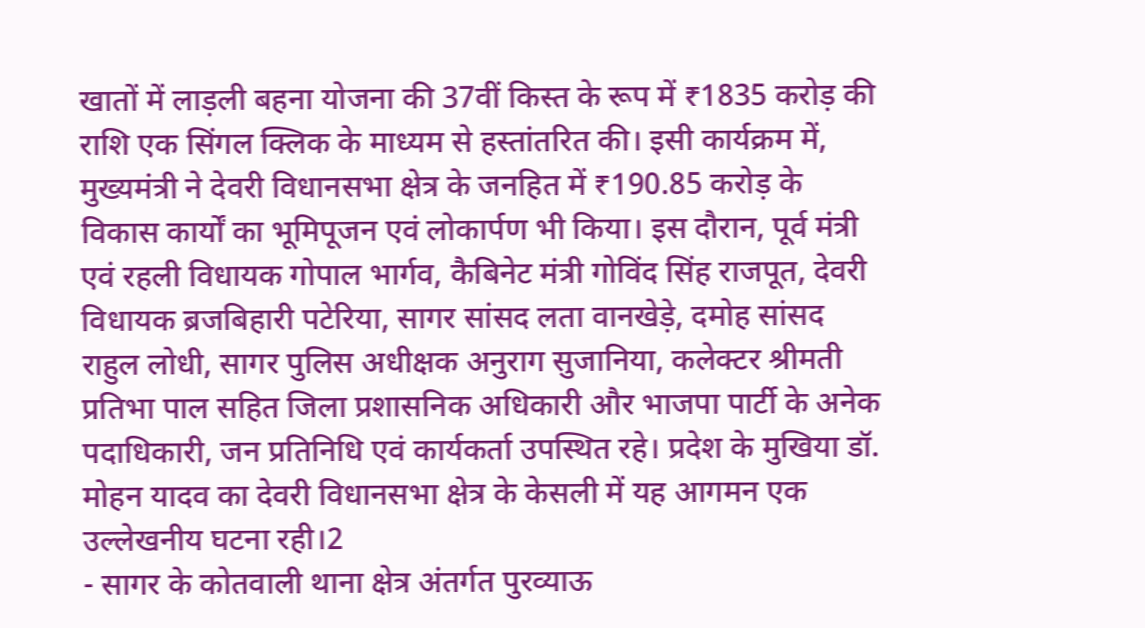खातों में लाड़ली बहना योजना की 37वीं किस्त के रूप में ₹1835 करोड़ की राशि एक सिंगल क्लिक के माध्यम से हस्तांतरित की। इसी कार्यक्रम में, मुख्यमंत्री ने देवरी विधानसभा क्षेत्र के जनहित में ₹190.85 करोड़ के विकास कार्यों का भूमिपूजन एवं लोकार्पण भी किया। इस दौरान, पूर्व मंत्री एवं रहली विधायक गोपाल भार्गव, कैबिनेट मंत्री गोविंद सिंह राजपूत, देवरी विधायक ब्रजबिहारी पटेरिया, सागर सांसद लता वानखेड़े, दमोह सांसद राहुल लोधी, सागर पुलिस अधीक्षक अनुराग सुजानिया, कलेक्टर श्रीमती प्रतिभा पाल सहित जिला प्रशासनिक अधिकारी और भाजपा पार्टी के अनेक पदाधिकारी, जन प्रतिनिधि एवं कार्यकर्ता उपस्थित रहे। प्रदेश के मुखिया डॉ. मोहन यादव का देवरी विधानसभा क्षेत्र के केसली में यह आगमन एक उल्लेखनीय घटना रही।2
- सागर के कोतवाली थाना क्षेत्र अंतर्गत पुरव्याऊ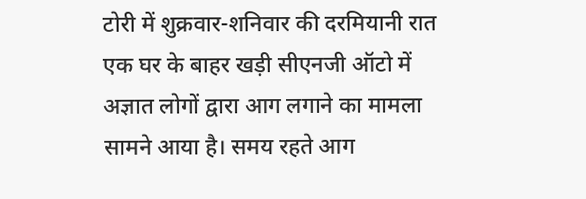टोरी में शुक्रवार-शनिवार की दरमियानी रात एक घर के बाहर खड़ी सीएनजी ऑटो में अज्ञात लोगों द्वारा आग लगाने का मामला सामने आया है। समय रहते आग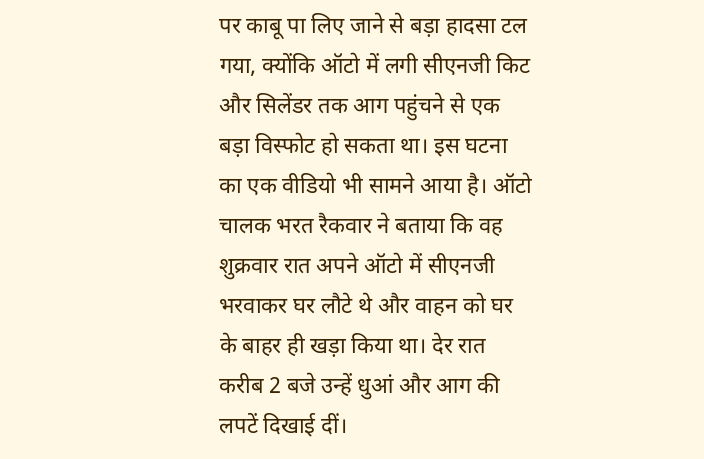पर काबू पा लिए जाने से बड़ा हादसा टल गया, क्योंकि ऑटो में लगी सीएनजी किट और सिलेंडर तक आग पहुंचने से एक बड़ा विस्फोट हो सकता था। इस घटना का एक वीडियो भी सामने आया है। ऑटो चालक भरत रैकवार ने बताया कि वह शुक्रवार रात अपने ऑटो में सीएनजी भरवाकर घर लौटे थे और वाहन को घर के बाहर ही खड़ा किया था। देर रात करीब 2 बजे उन्हें धुआं और आग की लपटें दिखाई दीं।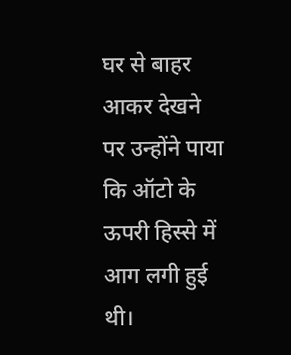घर से बाहर आकर देखने पर उन्होंने पाया कि ऑटो के ऊपरी हिस्से में आग लगी हुई थी।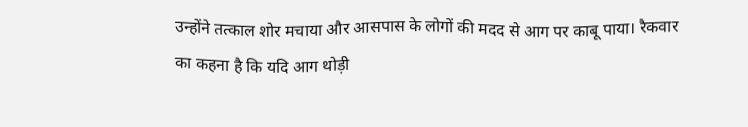उन्होंने तत्काल शोर मचाया और आसपास के लोगों की मदद से आग पर काबू पाया। रैकवार का कहना है कि यदि आग थोड़ी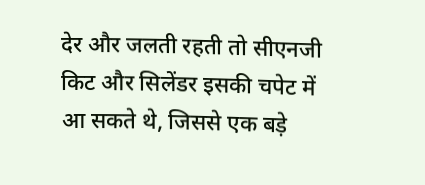देर और जलती रहती तो सीएनजी किट और सिलेंडर इसकी चपेट में आ सकते थे, जिससे एक बड़े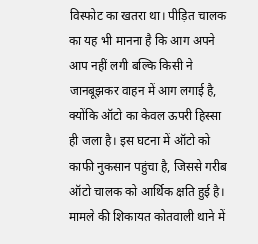विस्फोट का खतरा था। पीड़ित चालक का यह भी मानना है कि आग अपने आप नहीं लगी बल्कि किसी ने जानबूझकर वाहन में आग लगाई है, क्योंकि ऑटो का केवल ऊपरी हिस्सा ही जला है। इस घटना में ऑटो को काफी नुकसान पहुंचा है, जिससे गरीब ऑटो चालक को आर्थिक क्षति हुई है। मामले की शिकायत कोतवाली थाने में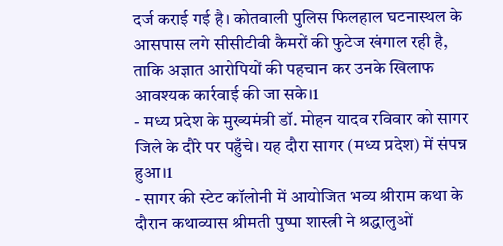दर्ज कराई गई है। कोतवाली पुलिस फिलहाल घटनास्थल के आसपास लगे सीसीटीवी कैमरों की फुटेज खंगाल रही है, ताकि अज्ञात आरोपियों की पहचान कर उनके खिलाफ आवश्यक कार्रवाई की जा सके।1
- मध्य प्रदेश के मुख्यमंत्री डॉ. मोहन यादव रविवार को सागर जिले के दौरे पर पहुँचे। यह दौरा सागर (मध्य प्रदेश) में संपन्न हुआ।1
- सागर की स्टेट कॉलोनी में आयोजित भव्य श्रीराम कथा के दौरान कथाव्यास श्रीमती पुष्पा शास्त्री ने श्रद्धालुओं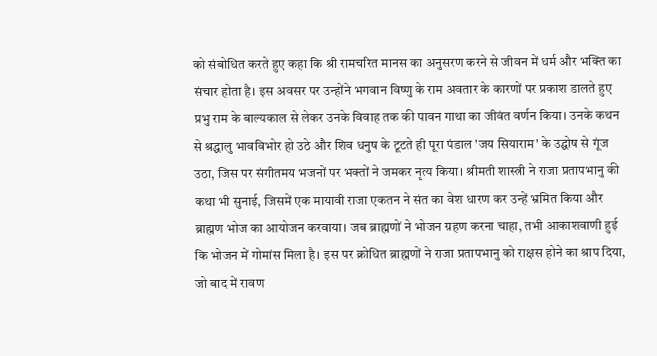को संबोधित करते हुए कहा कि श्री रामचरित मानस का अनुसरण करने से जीवन में धर्म और भक्ति का संचार होता है। इस अवसर पर उन्होंने भगवान विष्णु के राम अवतार के कारणों पर प्रकाश डालते हुए प्रभु राम के बाल्यकाल से लेकर उनके विवाह तक की पावन गाथा का जीवंत वर्णन किया। उनके कथन से श्रद्धालु भावविभोर हो उठे और शिव धनुष के टूटते ही पूरा पंडाल 'जय सियाराम' के उद्घोष से गूंज उठा, जिस पर संगीतमय भजनों पर भक्तों ने जमकर नृत्य किया। श्रीमती शास्त्री ने राजा प्रतापभानु की कथा भी सुनाई, जिसमें एक मायावी राजा एकतन ने संत का वेश धारण कर उन्हें भ्रमित किया और ब्राह्मण भोज का आयोजन करवाया। जब ब्राह्मणों ने भोजन ग्रहण करना चाहा, तभी आकाशवाणी हुई कि भोजन में गोमांस मिला है। इस पर क्रोधित ब्राह्मणों ने राजा प्रतापभानु को राक्षस होने का श्राप दिया, जो बाद में रावण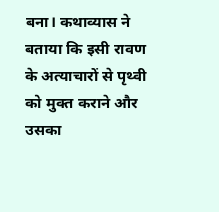बना। कथाव्यास ने बताया कि इसी रावण के अत्याचारों से पृथ्वी को मुक्त कराने और उसका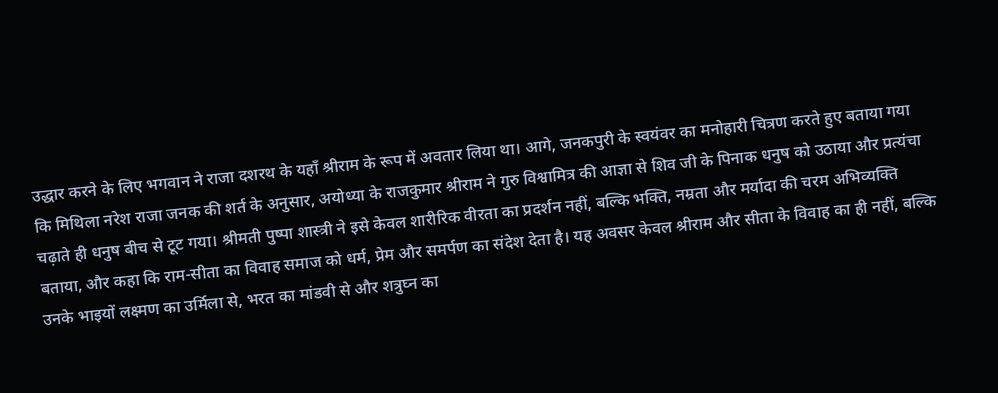उद्धार करने के लिए भगवान ने राजा दशरथ के यहाँ श्रीराम के रूप में अवतार लिया था। आगे, जनकपुरी के स्वयंवर का मनोहारी चित्रण करते हुए बताया गया कि मिथिला नरेश राजा जनक की शर्त के अनुसार, अयोध्या के राजकुमार श्रीराम ने गुरु विश्वामित्र की आज्ञा से शिव जी के पिनाक धनुष को उठाया और प्रत्यंचा चढ़ाते ही धनुष बीच से टूट गया। श्रीमती पुष्पा शास्त्री ने इसे केवल शारीरिक वीरता का प्रदर्शन नहीं, बल्कि भक्ति, नम्रता और मर्यादा की चरम अभिव्यक्ति बताया, और कहा कि राम-सीता का विवाह समाज को धर्म, प्रेम और समर्पण का संदेश देता है। यह अवसर केवल श्रीराम और सीता के विवाह का ही नहीं, बल्कि उनके भाइयों लक्ष्मण का उर्मिला से, भरत का मांडवी से और शत्रुघ्न का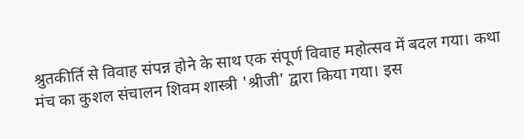श्रुतकीर्ति से विवाह संपन्न होने के साथ एक संपूर्ण विवाह महोत्सव में बदल गया। कथा मंच का कुशल संचालन शिवम शास्त्री 'श्रीजी' द्वारा किया गया। इस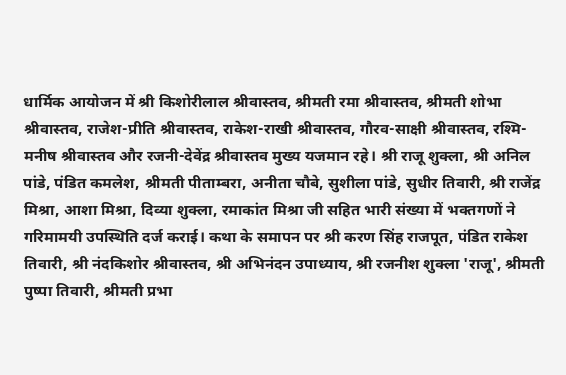धार्मिक आयोजन में श्री किशोरीलाल श्रीवास्तव, श्रीमती रमा श्रीवास्तव, श्रीमती शोभा श्रीवास्तव, राजेश-प्रीति श्रीवास्तव, राकेश-राखी श्रीवास्तव, गौरव-साक्षी श्रीवास्तव, रश्मि-मनीष श्रीवास्तव और रजनी-देवेंद्र श्रीवास्तव मुख्य यजमान रहे। श्री राजू शुक्ला, श्री अनिल पांडे, पंडित कमलेश, श्रीमती पीताम्बरा, अनीता चौबे, सुशीला पांडे, सुधीर तिवारी, श्री राजेंद्र मिश्रा, आशा मिश्रा, दिव्या शुक्ला, रमाकांत मिश्रा जी सहित भारी संख्या में भक्तगणों ने गरिमामयी उपस्थिति दर्ज कराई। कथा के समापन पर श्री करण सिंह राजपूत, पंडित राकेश तिवारी, श्री नंदकिशोर श्रीवास्तव, श्री अभिनंदन उपाध्याय, श्री रजनीश शुक्ला 'राजू', श्रीमती पुष्पा तिवारी, श्रीमती प्रभा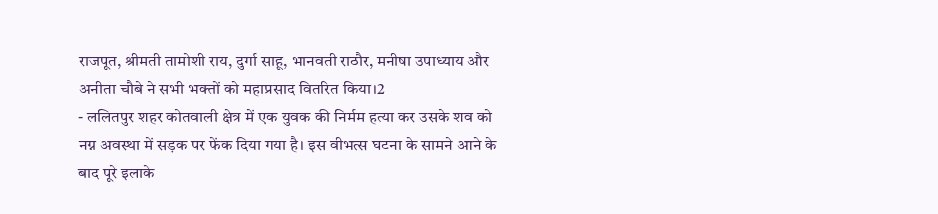राजपूत, श्रीमती तामोशी राय, दुर्गा साहू, भानवती राठौर, मनीषा उपाध्याय और अनीता चौबे ने सभी भक्तों को महाप्रसाद वितरित किया।2
- ललितपुर शहर कोतवाली क्षेत्र में एक युवक की निर्मम हत्या कर उसके शव को नग्न अवस्था में सड़क पर फेंक दिया गया है। इस वीभत्स घटना के सामने आने के बाद पूरे इलाके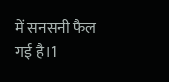में सनसनी फैल गई है।1